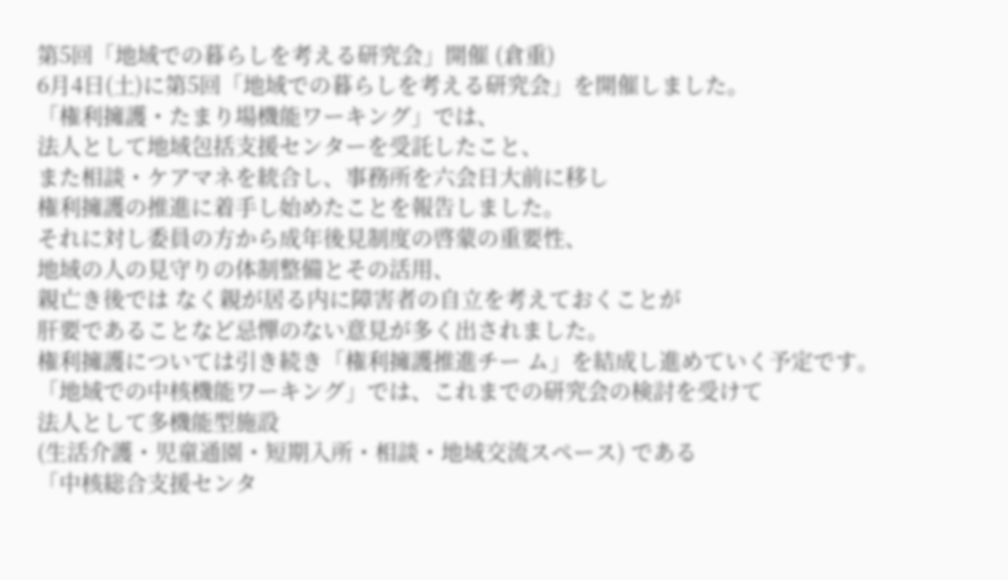第5回「地域での暮らしを考える研究会」開催 (倉重)
6月4日(土)に第5回「地域での暮らしを考える研究会」を開催しました。
「権利擁護・たまり場機能ワーキング」では、
法人として地域包括支援センターを受託したこと、
また相談・ケアマネを統合し、事務所を六会日大前に移し
権利擁護の推進に着手し始めたことを報告しました。
それに対し委員の方から成年後見制度の啓蒙の重要性、
地域の人の見守りの体制整備とその活用、
親亡き後では なく親が居る内に障害者の自立を考えておくことが
肝要であることなど忌憚のない意見が多く出されました。
権利擁護については引き続き「権利擁護推進チー ム」を結成し進めていく予定です。
「地域での中核機能ワーキング」では、これまでの研究会の検討を受けて
法人として多機能型施設
(生活介護・児童通園・短期入所・相談・地域交流スペース) である
「中核総合支援センタ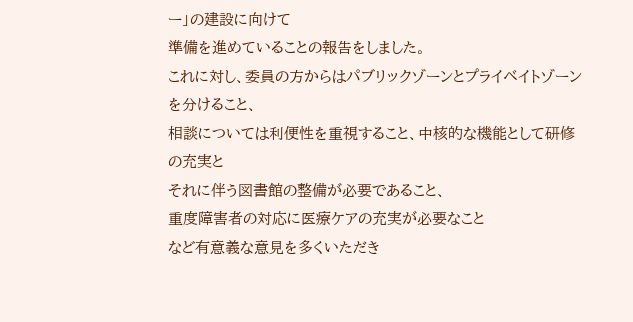ー」の建設に向けて
準備を進めていることの報告をしました。
これに対し、委員の方からはパブリックゾーンとプライベイトゾーン を分けること、
相談については利便性を重視すること、中核的な機能として研修の充実と
それに伴う図書館の整備が必要であること、
重度障害者の対応に医療ケアの充実が必要なこと
など有意義な意見を多くいただき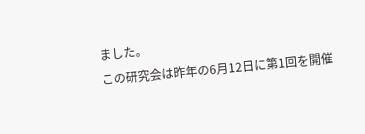ました。
この研究会は昨年の6月12日に第1回を開催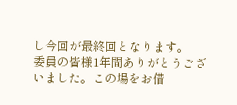し今回が最終回となります。
委員の皆様1年間ありがとうございました。この場をお借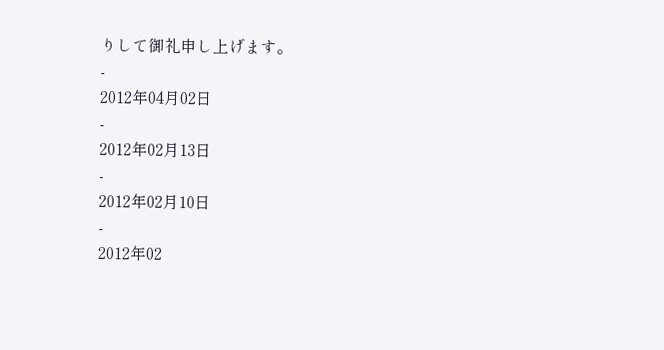りして御礼申し上げます。
-
2012年04月02日
-
2012年02月13日
-
2012年02月10日
-
2012年02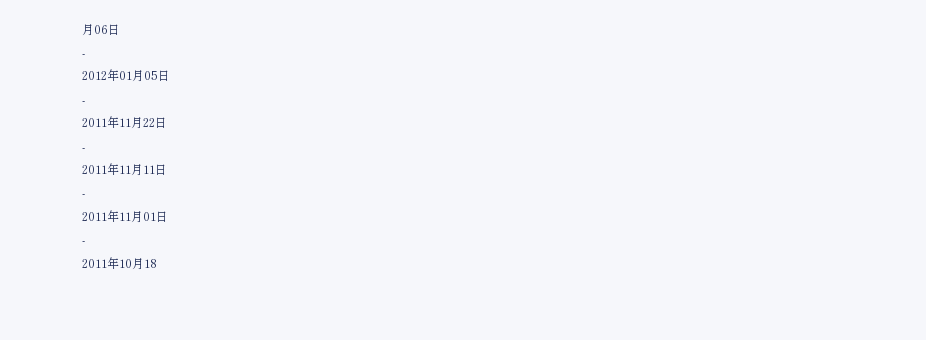月06日
-
2012年01月05日
-
2011年11月22日
-
2011年11月11日
-
2011年11月01日
-
2011年10月18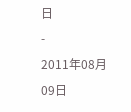日
-
2011年08月09日